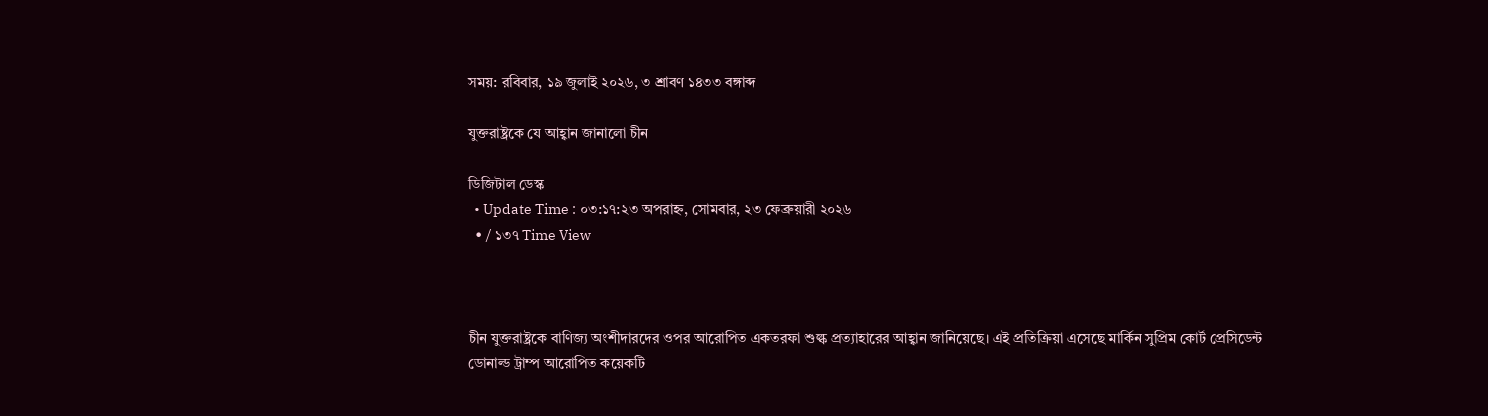সময়: রবিবার, ১৯ জুলাই ২০২৬, ৩ শ্রাবণ ১৪৩৩ বঙ্গাব্দ

যুক্তরাষ্ট্রকে যে আহ্বান জানালো চীন

ডিজিটাল ডেস্ক
  • Update Time : ০৩:১৭:২৩ অপরাহ্ন, সোমবার, ২৩ ফেব্রুয়ারী ২০২৬
  • / ১৩৭ Time View



চীন যুক্তরাষ্ট্রকে বাণিজ্য অংশীদারদের ওপর আরোপিত একতরফা শুল্ক প্রত্যাহারের আহ্বান জানিয়েছে। এই প্রতিক্রিয়া এসেছে মার্কিন সুপ্রিম কোর্ট প্রেসিডেন্ট ডোনাল্ড ট্রাম্প আরোপিত কয়েকটি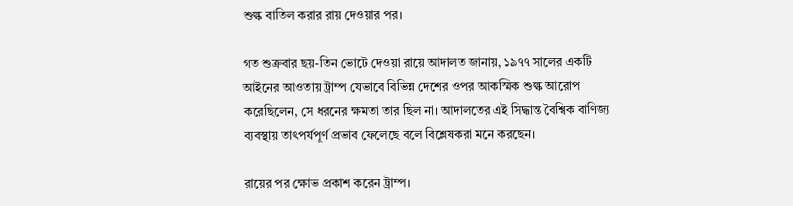শুল্ক বাতিল করার রায় দেওয়ার পর।

গত শুক্রবার ছয়-তিন ভোটে দেওয়া রায়ে আদালত জানায়, ১৯৭৭ সালের একটি আইনের আওতায় ট্রাম্প যেভাবে বিভিন্ন দেশের ওপর আকস্মিক শুল্ক আরোপ করেছিলেন, সে ধরনের ক্ষমতা তার ছিল না। আদালতের এই সিদ্ধান্ত বৈশ্বিক বাণিজ্য ব্যবস্থায় তাৎপর্যপূর্ণ প্রভাব ফেলেছে বলে বিশ্লেষকরা মনে করছেন।

রায়ের পর ক্ষোভ প্রকাশ করেন ট্রাম্প।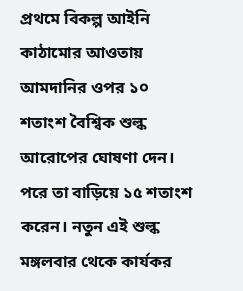প্রথমে বিকল্প আইনি কাঠামোর আওতায় আমদানির ওপর ১০ শতাংশ বৈশ্বিক শুল্ক আরোপের ঘোষণা দেন। পরে তা বাড়িয়ে ১৫ শতাংশ করেন। নতুন এই শুল্ক মঙ্গলবার থেকে কার্যকর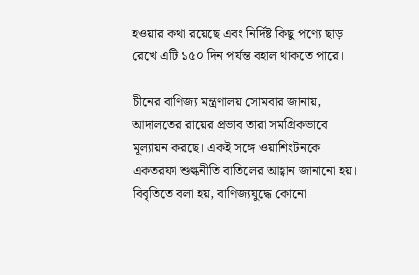হওয়ার কথা রয়েছে এবং নির্দিষ্ট কিছু পণ্যে ছাড় রেখে এটি ১৫০ দিন পর্যন্ত বহাল থাকতে পারে।

চীনের বাণিজ্য মন্ত্রণালয় সোমবার জানায়, আদালতের রায়ের প্রভাব তারা সমগ্রিকভাবে মূল্যায়ন করছে। একই সঙ্গে ওয়াশিংটনকে একতরফা শুল্কনীতি বাতিলের আহ্বান জানানো হয়। বিবৃতিতে বলা হয়, বাণিজ্যযুদ্ধে কোনো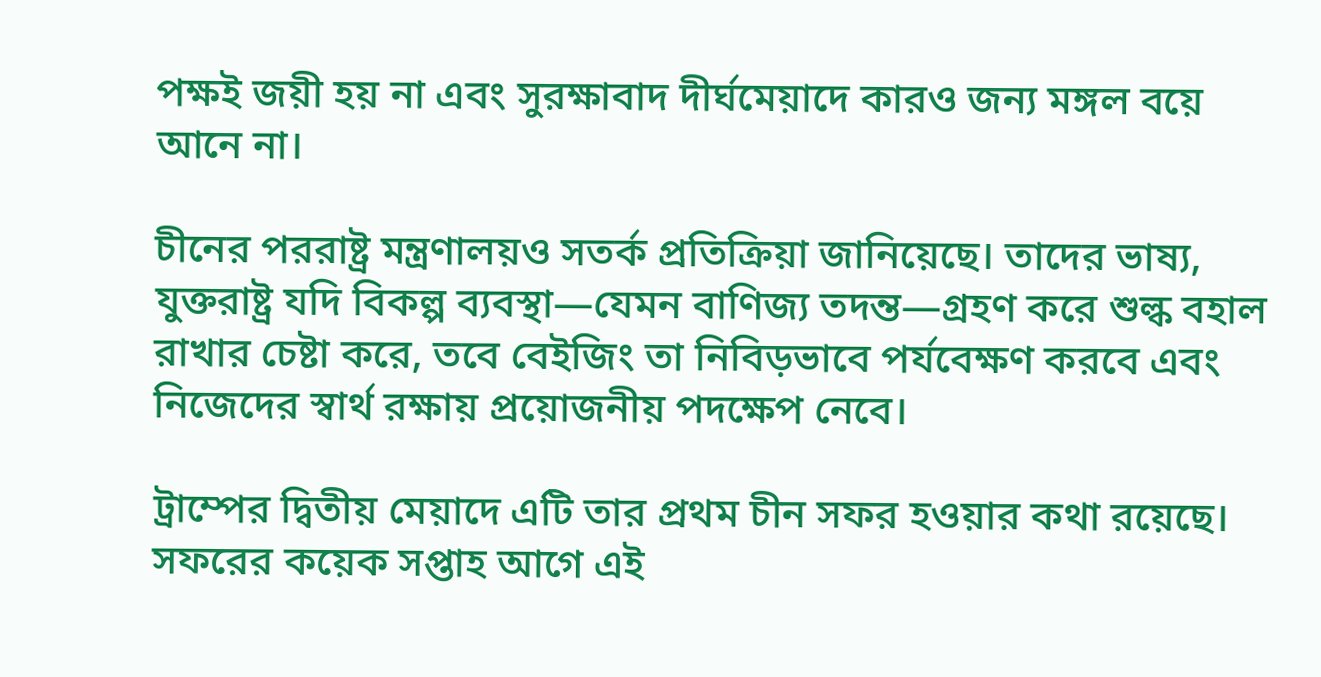পক্ষই জয়ী হয় না এবং সুরক্ষাবাদ দীর্ঘমেয়াদে কারও জন্য মঙ্গল বয়ে আনে না।

চীনের পররাষ্ট্র মন্ত্রণালয়ও সতর্ক প্রতিক্রিয়া জানিয়েছে। তাদের ভাষ্য, যুক্তরাষ্ট্র যদি বিকল্প ব্যবস্থা—যেমন বাণিজ্য তদন্ত—গ্রহণ করে শুল্ক বহাল রাখার চেষ্টা করে, তবে বেইজিং তা নিবিড়ভাবে পর্যবেক্ষণ করবে এবং নিজেদের স্বার্থ রক্ষায় প্রয়োজনীয় পদক্ষেপ নেবে।

ট্রাম্পের দ্বিতীয় মেয়াদে এটি তার প্রথম চীন সফর হওয়ার কথা রয়েছে। সফরের কয়েক সপ্তাহ আগে এই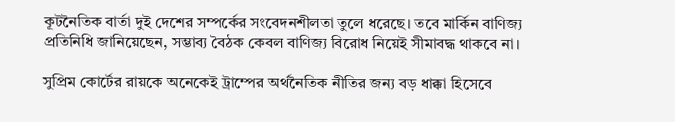কূটনৈতিক বার্তা দুই দেশের সম্পর্কের সংবেদনশীলতা তুলে ধরেছে। তবে মার্কিন বাণিজ্য প্রতিনিধি জানিয়েছেন, সম্ভাব্য বৈঠক কেবল বাণিজ্য বিরোধ নিয়েই সীমাবদ্ধ থাকবে না।

সুপ্রিম কোর্টের রায়কে অনেকেই ট্রাম্পের অর্থনৈতিক নীতির জন্য বড় ধাক্কা হিসেবে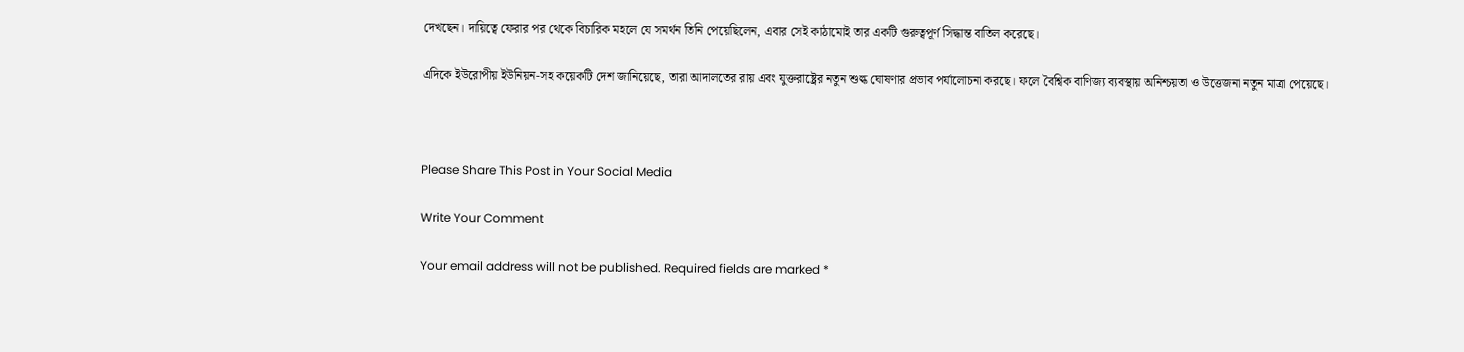দেখছেন। দায়িত্বে ফেরার পর থেকে বিচারিক মহলে যে সমর্থন তিনি পেয়েছিলেন, এবার সেই কাঠামোই তার একটি গুরুত্বপূর্ণ সিদ্ধান্ত বাতিল করেছে।

এদিকে ইউরোপীয় ইউনিয়ন-সহ কয়েকটি দেশ জানিয়েছে, তারা আদালতের রায় এবং যুক্তরাষ্ট্রের নতুন শুল্ক ঘোষণার প্রভাব পর্যালোচনা করছে। ফলে বৈশ্বিক বাণিজ্য ব্যবস্থায় অনিশ্চয়তা ও উত্তেজনা নতুন মাত্রা পেয়েছে।



Please Share This Post in Your Social Media

Write Your Comment

Your email address will not be published. Required fields are marked *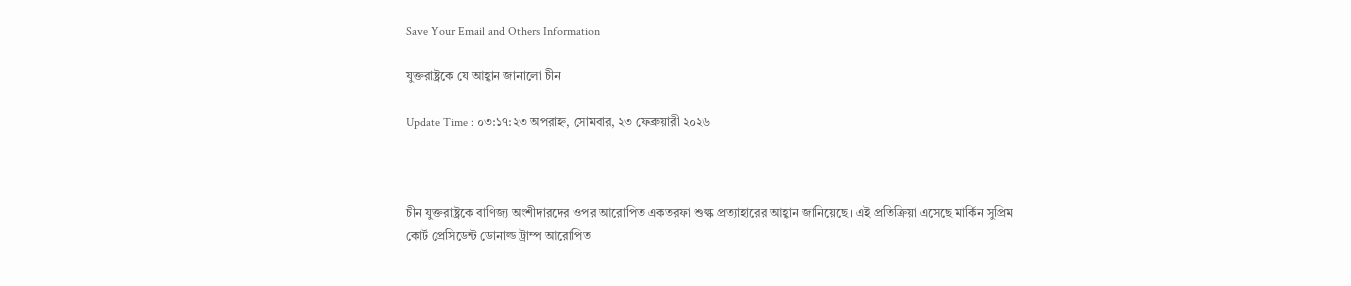Save Your Email and Others Information

যুক্তরাষ্ট্রকে যে আহ্বান জানালো চীন

Update Time : ০৩:১৭:২৩ অপরাহ্ন, সোমবার, ২৩ ফেব্রুয়ারী ২০২৬



চীন যুক্তরাষ্ট্রকে বাণিজ্য অংশীদারদের ওপর আরোপিত একতরফা শুল্ক প্রত্যাহারের আহ্বান জানিয়েছে। এই প্রতিক্রিয়া এসেছে মার্কিন সুপ্রিম কোর্ট প্রেসিডেন্ট ডোনাল্ড ট্রাম্প আরোপিত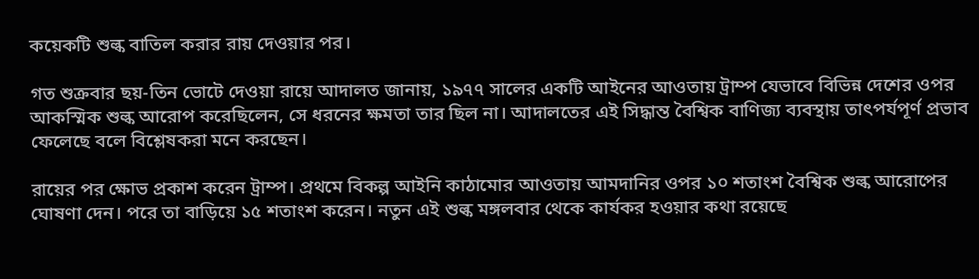কয়েকটি শুল্ক বাতিল করার রায় দেওয়ার পর।

গত শুক্রবার ছয়-তিন ভোটে দেওয়া রায়ে আদালত জানায়, ১৯৭৭ সালের একটি আইনের আওতায় ট্রাম্প যেভাবে বিভিন্ন দেশের ওপর আকস্মিক শুল্ক আরোপ করেছিলেন, সে ধরনের ক্ষমতা তার ছিল না। আদালতের এই সিদ্ধান্ত বৈশ্বিক বাণিজ্য ব্যবস্থায় তাৎপর্যপূর্ণ প্রভাব ফেলেছে বলে বিশ্লেষকরা মনে করছেন।

রায়ের পর ক্ষোভ প্রকাশ করেন ট্রাম্প। প্রথমে বিকল্প আইনি কাঠামোর আওতায় আমদানির ওপর ১০ শতাংশ বৈশ্বিক শুল্ক আরোপের ঘোষণা দেন। পরে তা বাড়িয়ে ১৫ শতাংশ করেন। নতুন এই শুল্ক মঙ্গলবার থেকে কার্যকর হওয়ার কথা রয়েছে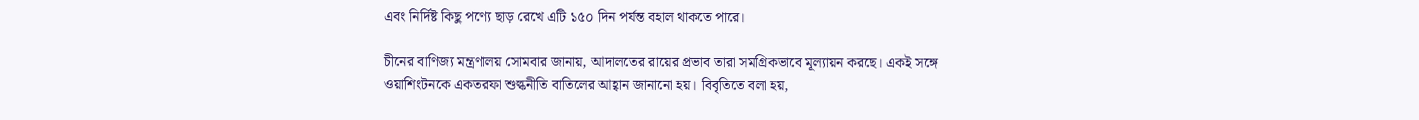এবং নির্দিষ্ট কিছু পণ্যে ছাড় রেখে এটি ১৫০ দিন পর্যন্ত বহাল থাকতে পারে।

চীনের বাণিজ্য মন্ত্রণালয় সোমবার জানায়, আদালতের রায়ের প্রভাব তারা সমগ্রিকভাবে মূল্যায়ন করছে। একই সঙ্গে ওয়াশিংটনকে একতরফা শুল্কনীতি বাতিলের আহ্বান জানানো হয়। বিবৃতিতে বলা হয়,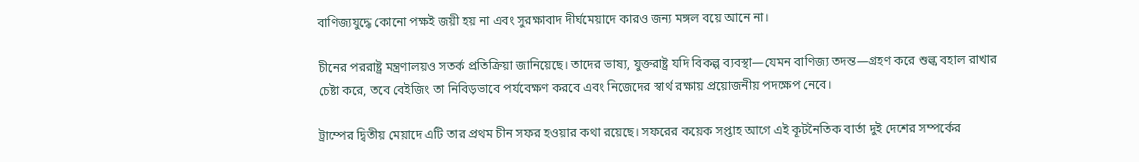বাণিজ্যযুদ্ধে কোনো পক্ষই জয়ী হয় না এবং সুরক্ষাবাদ দীর্ঘমেয়াদে কারও জন্য মঙ্গল বয়ে আনে না।

চীনের পররাষ্ট্র মন্ত্রণালয়ও সতর্ক প্রতিক্রিয়া জানিয়েছে। তাদের ভাষ্য, যুক্তরাষ্ট্র যদি বিকল্প ব্যবস্থা—যেমন বাণিজ্য তদন্ত—গ্রহণ করে শুল্ক বহাল রাখার চেষ্টা করে, তবে বেইজিং তা নিবিড়ভাবে পর্যবেক্ষণ করবে এবং নিজেদের স্বার্থ রক্ষায় প্রয়োজনীয় পদক্ষেপ নেবে।

ট্রাম্পের দ্বিতীয় মেয়াদে এটি তার প্রথম চীন সফর হওয়ার কথা রয়েছে। সফরের কয়েক সপ্তাহ আগে এই কূটনৈতিক বার্তা দুই দেশের সম্পর্কের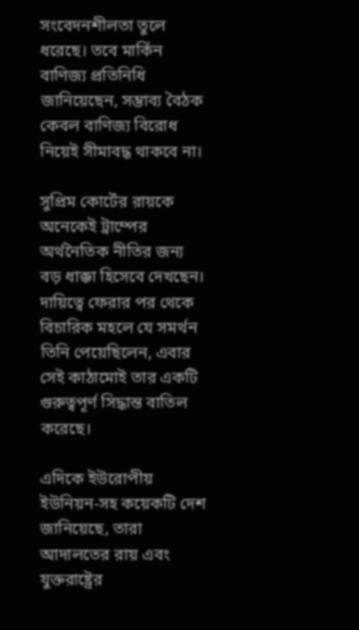সংবেদনশীলতা তুলে ধরেছে। তবে মার্কিন বাণিজ্য প্রতিনিধি জানিয়েছেন, সম্ভাব্য বৈঠক কেবল বাণিজ্য বিরোধ নিয়েই সীমাবদ্ধ থাকবে না।

সুপ্রিম কোর্টের রায়কে অনেকেই ট্রাম্পের অর্থনৈতিক নীতির জন্য বড় ধাক্কা হিসেবে দেখছেন। দায়িত্বে ফেরার পর থেকে বিচারিক মহলে যে সমর্থন তিনি পেয়েছিলেন, এবার সেই কাঠামোই তার একটি গুরুত্বপূর্ণ সিদ্ধান্ত বাতিল করেছে।

এদিকে ইউরোপীয় ইউনিয়ন-সহ কয়েকটি দেশ জানিয়েছে, তারা আদালতের রায় এবং যুক্তরাষ্ট্রের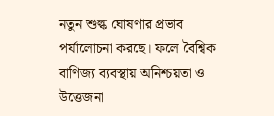নতুন শুল্ক ঘোষণার প্রভাব পর্যালোচনা করছে। ফলে বৈশ্বিক বাণিজ্য ব্যবস্থায় অনিশ্চয়তা ও উত্তেজনা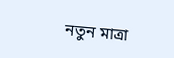নতুন মাত্রা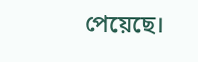পেয়েছে।